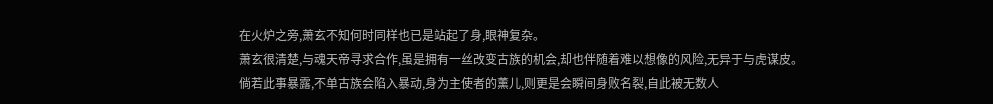在火炉之旁,萧玄不知何时同样也已是站起了身,眼神复杂。
萧玄很清楚,与魂天帝寻求合作,虽是拥有一丝改变古族的机会,却也伴随着难以想像的风险,无异于与虎谋皮。
倘若此事暴露,不单古族会陷入暴动,身为主使者的薰儿,则更是会瞬间身败名裂,自此被无数人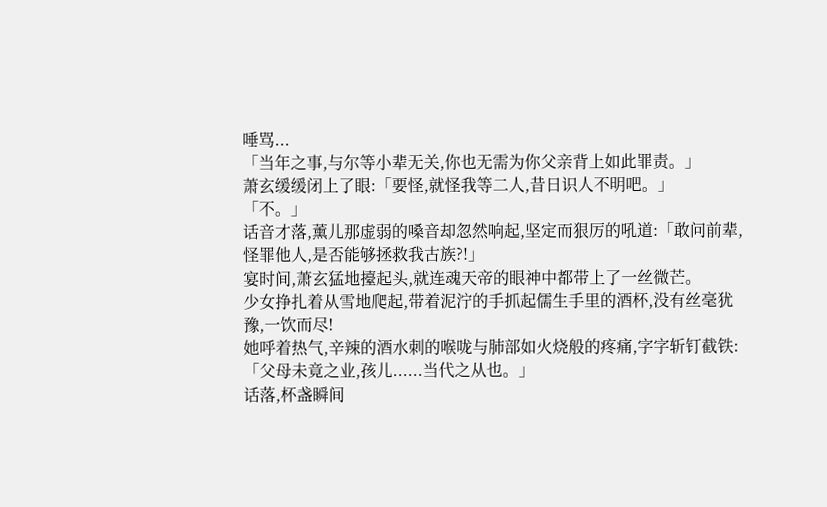唾骂...
「当年之事,与尔等小辈无关,你也无需为你父亲背上如此罪责。」
萧玄缓缓闭上了眼:「要怪,就怪我等二人,昔日识人不明吧。」
「不。」
话音才落,薰儿那虚弱的嗓音却忽然响起,坚定而狠厉的吼道:「敢问前辈,怪罪他人,是否能够拯救我古族?!」
宴时间,萧玄猛地擡起头,就连魂天帝的眼神中都带上了一丝微芒。
少女挣扎着从雪地爬起,带着泥泞的手抓起儒生手里的酒杯,没有丝毫犹豫,一饮而尽!
她呼着热气,辛辣的酒水刺的喉咙与肺部如火烧般的疼痛,字字斩钉截铁:「父母未竟之业,孩儿......当代之从也。」
话落,杯盏瞬间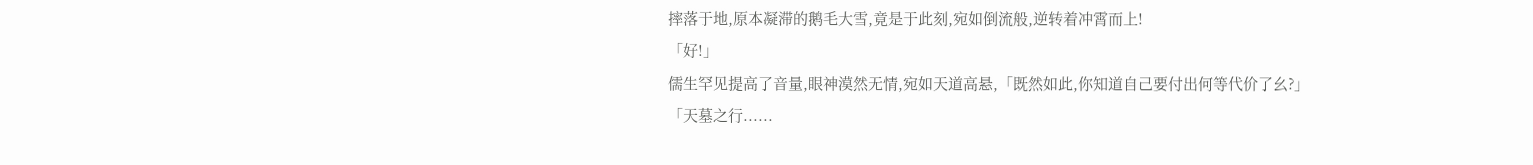摔落于地,原本凝滞的鹅毛大雪,竟是于此刻,宛如倒流般,逆转着冲霄而上!
「好!」
儒生罕见提高了音量,眼神漠然无情,宛如天道高悬,「既然如此,你知道自己要付出何等代价了幺?」
「天墓之行......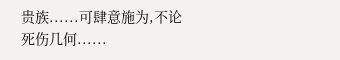贵族......可肆意施为,不论死伤几何......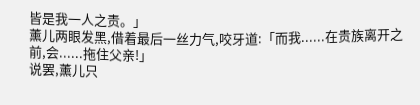皆是我一人之责。」
薰儿两眼发黑,借着最后一丝力气,咬牙道:「而我......在贵族离开之前,会......拖住父亲!」
说罢,薰儿只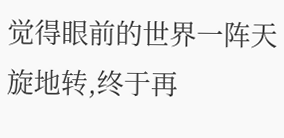觉得眼前的世界一阵天旋地转,终于再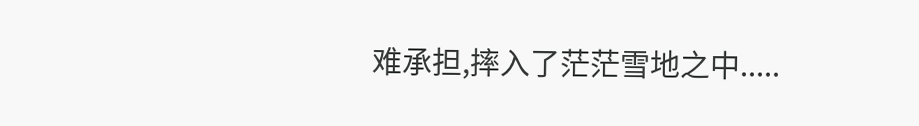难承担,摔入了茫茫雪地之中.....